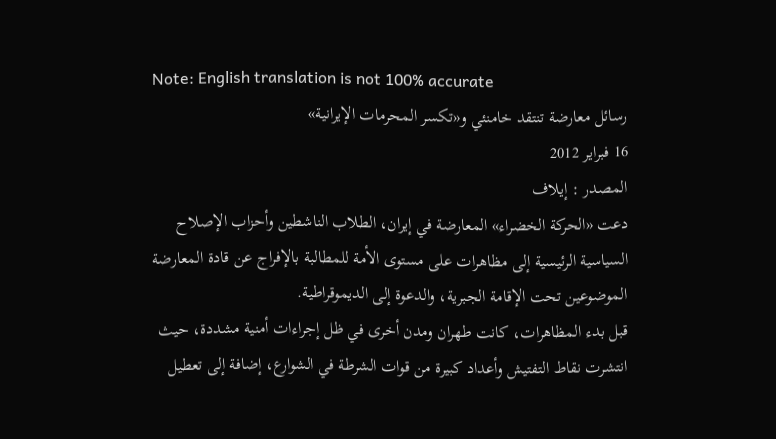Note: English translation is not 100% accurate
رسائل معارضة تنتقد خامنئي و«تكسر المحرمات الإيرانية»
16 فبراير 2012
المصدر : إيلاف
دعت «الحركة الخضراء» المعارضة في إيران، الطلاب الناشطين وأحزاب الإصلاح السياسية الرئيسية إلى مظاهرات على مستوى الأمة للمطالبة بالإفراج عن قادة المعارضة الموضوعين تحت الإقامة الجبرية، والدعوة إلى الديموقراطية.
قبل بدء المظاهرات، كانت طهران ومدن أخرى في ظل إجراءات أمنية مشددة، حيث انتشرت نقاط التفتيش وأعداد كبيرة من قوات الشرطة في الشوارع، إضافة إلى تعطيل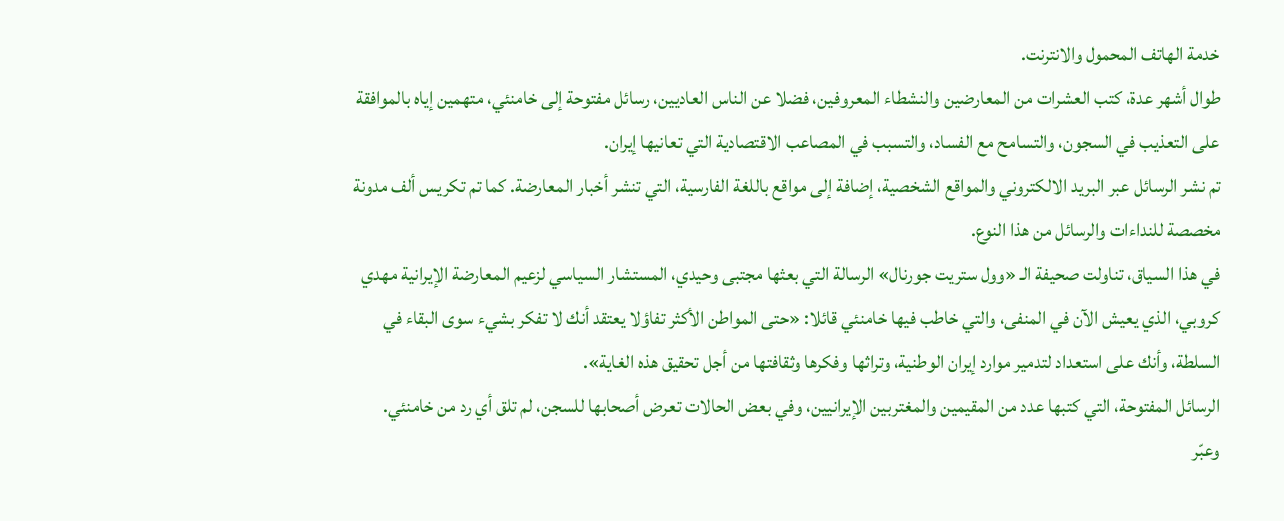خدمة الهاتف المحمول والانترنت.
طوال أشهر عدة، كتب العشرات من المعارضين والنشطاء المعروفين، فضلا عن الناس العاديين، رسائل مفتوحة إلى خامنئي، متهمين إياه بالموافقة على التعذيب في السجون، والتسامح مع الفساد، والتسبب في المصاعب الاقتصادية التي تعانيها إيران.
تم نشر الرسائل عبر البريد الالكتروني والمواقع الشخصية، إضافة إلى مواقع باللغة الفارسية، التي تنشر أخبار المعارضة. كما تم تكريس ألف مدونة مخصصة للنداءات والرسائل من هذا النوع.
في هذا السياق، تناولت صحيفة الـ «وول ستريت جورنال» الرسالة التي بعثها مجتبى وحيدي، المستشار السياسي لزعيم المعارضة الإيرانية مهدي كروبي، الذي يعيش الآن في المنفى، والتي خاطب فيها خامنئي قائلا: «حتى المواطن الأكثر تفاؤلا يعتقد أنك لا تفكر بشيء سوى البقاء في السلطة، وأنك على استعداد لتدمير موارد إيران الوطنية، وتراثها وفكرها وثقافتها من أجل تحقيق هذه الغاية».
الرسائل المفتوحة، التي كتبها عدد من المقيمين والمغتربين الإيرانيين، وفي بعض الحالات تعرض أصحابها للسجن، لم تلق أي رد من خامنئي.
وعبّر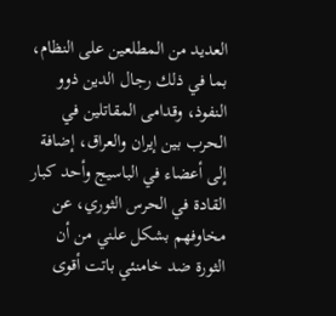العديد من المطلعين على النظام، بما في ذلك رجال الدين ذوو النفوذ، وقدامى المقاتلين في الحرب بين إيران والعراق، إضافة إلى أعضاء في الباسيج وأحد كبار القادة في الحرس الثوري، عن مخاوفهم بشكل علني من أن الثورة ضد خامنئي باتت أقوى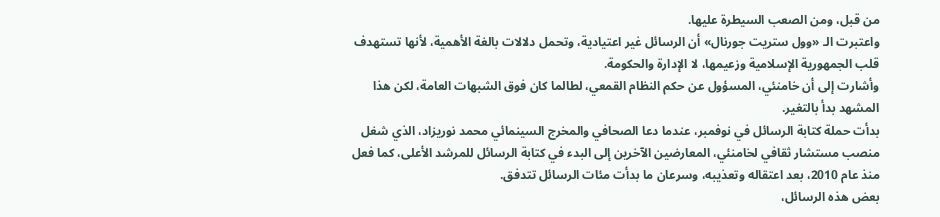من قبل، ومن الصعب السيطرة عليها.
واعتبرت الـ «وول ستريت جورنال» أن الرسائل غير اعتيادية، وتحمل دلالات بالغة الأهمية، لأنها تستهدف قلب الجمهورية الإسلامية وزعيمها، لا الإدارة والحكومة.
وأشارت إلى أن خامنئي، المسؤول عن حكم النظام القمعي، لطالما كان فوق الشبهات العامة، لكن هذا المشهد بدأ بالتغير.
بدأت حملة كتابة الرسائل في نوفمبر، عندما دعا الصحافي والمخرج السينمائي محمد نوريزاد، الذي شغل منصب مستشار ثقافي لخامنئي، المعارضين الآخرين إلى البدء في كتابة الرسائل للمرشد الأعلى، كما فعل منذ عام 2010، بعد اعتقاله وتعذيبه، وسرعان ما بدأت مئات الرسائل تتدفق.
بعض هذه الرسائل،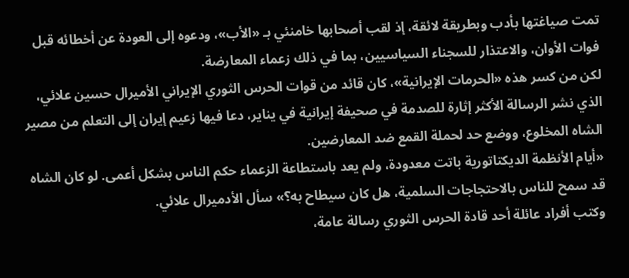تمت صياغتها بأدب وبطريقة لائقة، إذ لقب أصحابها خامنئي بـ «الأب»، ودعوه إلى العودة عن أخطائه قبل فوات الأوان، والاعتذار للسجناء السياسيين، بما في ذلك زعماء المعارضة.
لكن من كسر هذه «الحرمات الإيرانية»، كان قائد من قوات الحرس الثوري الإيراني الأميرال حسين علائي، الذي نشر الرسالة الأكثر إثارة للصدمة في صحيفة إيرانية في يناير، دعا فيها زعيم إيران إلى التعلم من مصير الشاه المخلوع، ووضع حد لحملة القمع ضد المعارضين.
«أيام الأنظمة الديكتاتورية باتت معدودة، ولم يعد باستطاعة الزعماء حكم الناس بشكل أعمى. لو كان الشاه قد سمح للناس بالاحتجاجات السلمية، هل كان سيطاح به؟» سأل الأدميرال علائي.
وكتب أفراد عائلة أحد قادة الحرس الثوري رسالة عامة،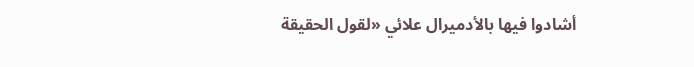أشادوا فيها بالأدميرال علائي «لقول الحقيقة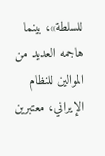للسلطة»، بينما هاجمه العديد من الموالين للنظام الإيراني، معتبرين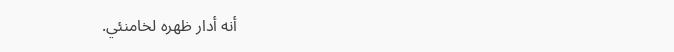أنه أدار ظهره لخامنئي.